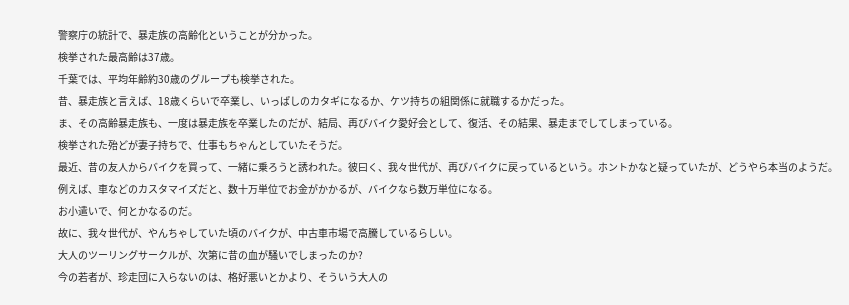警察庁の統計で、暴走族の高齢化ということが分かった。
検挙された最高齢は37歳。
千葉では、平均年齢約30歳のグループも検挙された。
昔、暴走族と言えば、18歳くらいで卒業し、いっぱしのカタギになるか、ケツ持ちの組関係に就職するかだった。
ま、その高齢暴走族も、一度は暴走族を卒業したのだが、結局、再びバイク愛好会として、復活、その結果、暴走までしてしまっている。
検挙された殆どが妻子持ちで、仕事もちゃんとしていたそうだ。
最近、昔の友人からバイクを買って、一緒に乗ろうと誘われた。彼曰く、我々世代が、再びバイクに戻っているという。ホントかなと疑っていたが、どうやら本当のようだ。
例えば、車などのカスタマイズだと、数十万単位でお金がかかるが、バイクなら数万単位になる。
お小遣いで、何とかなるのだ。
故に、我々世代が、やんちゃしていた頃のバイクが、中古車市場で高騰しているらしい。
大人のツーリングサークルが、次第に昔の血が騒いでしまったのか?
今の若者が、珍走団に入らないのは、格好悪いとかより、そういう大人の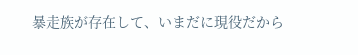暴走族が存在して、いまだに現役だから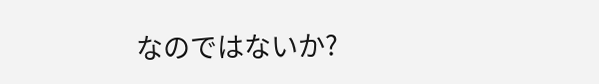なのではないか?